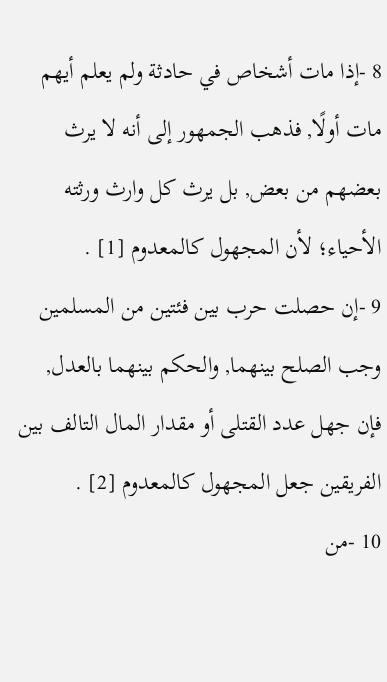8 -إذا مات أشخاص في حادثة ولم يعلم أيهم مات أولًا, فذهب الجمهور إلى أنه لا يرث بعضهم من بعض, بل يرث كل وارث ورثته الأحياء؛ لأن المجهول كالمعدوم [1] .
9 -إن حصلت حرب بين فئتين من المسلمين وجب الصلح بينهما, والحكم بينهما بالعدل, فإن جهل عدد القتلى أو مقدار المال التالف بين الفريقين جعل المجهول كالمعدوم [2] .
10 -من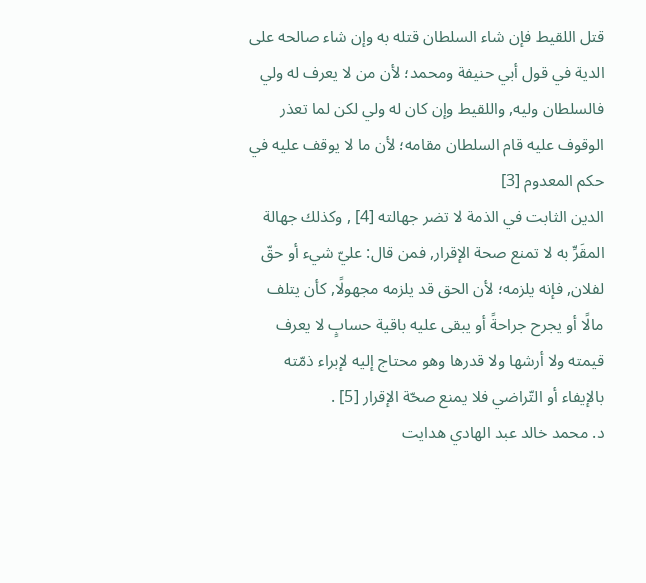قتل اللقيط فإن شاء السلطان قتله به وإن شاء صالحه على الدية في قول أبي حنيفة ومحمد؛ لأن من لا يعرف له ولي فالسلطان وليه, واللقيط وإن كان له ولي لكن لما تعذر الوقوف عليه قام السلطان مقامه؛ لأن ما لا يوقف عليه في حكم المعدوم [3]
الدين الثابت في الذمة لا تضر جهالته [4] , وكذلك جهالة المقَرِّ به لا تمنع صحة الإقرار, فمن قال: عليّ شيء أو حقّ لفلان, فإنه يلزمه؛ لأن الحق قد يلزمه مجهولًا, كأن يتلف مالًا أو يجرح جراحةً أو يبقى عليه باقية حسابٍ لا يعرف قيمته ولا أرشها ولا قدرها وهو محتاج إليه لإبراء ذمّته بالإيفاء أو التّراضي فلا يمنع صحّة الإقرار [5] .
د. محمد خالد عبد الهادي هدايت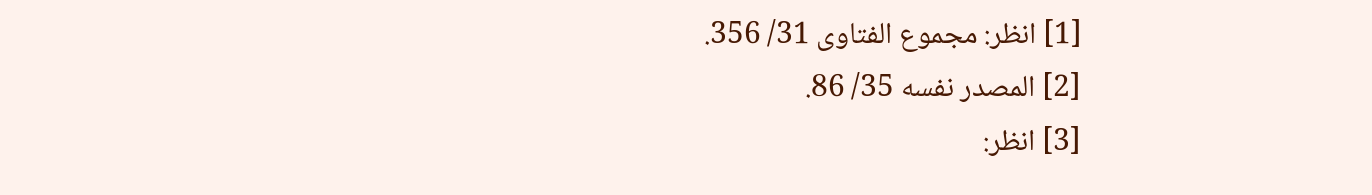[1] انظر: مجموع الفتاوى 31/ 356.
[2] المصدر نفسه 35/ 86.
[3] انظر: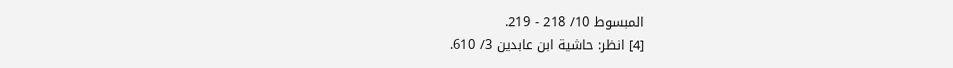المبسوط 10/ 218 - 219.
[4] انظر: حاشية ابن عابدين 3/ 610.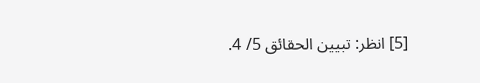[5] انظر: تبيين الحقائق 5/ 4.